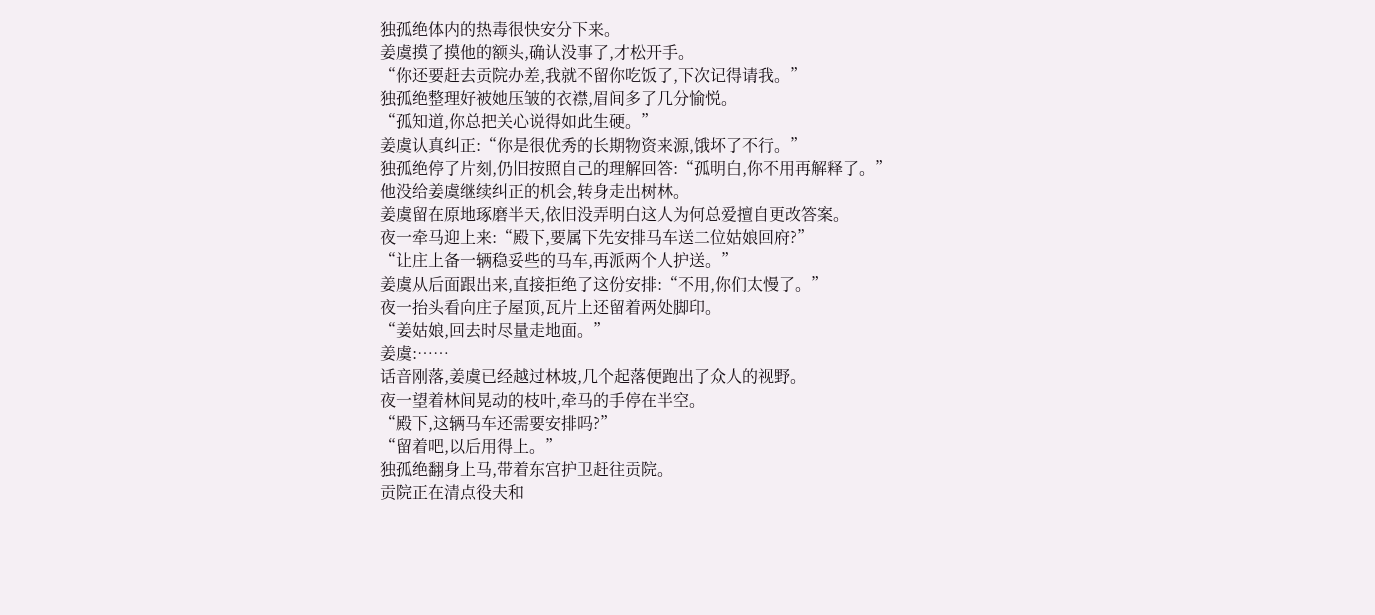独孤绝体内的热毒很快安分下来。
姜虞摸了摸他的额头,确认没事了,才松开手。
“你还要赶去贡院办差,我就不留你吃饭了,下次记得请我。”
独孤绝整理好被她压皱的衣襟,眉间多了几分愉悦。
“孤知道,你总把关心说得如此生硬。”
姜虞认真纠正:“你是很优秀的长期物资来源,饿坏了不行。”
独孤绝停了片刻,仍旧按照自己的理解回答:“孤明白,你不用再解释了。”
他没给姜虞继续纠正的机会,转身走出树林。
姜虞留在原地琢磨半天,依旧没弄明白这人为何总爱擅自更改答案。
夜一牵马迎上来:“殿下,要属下先安排马车送二位姑娘回府?”
“让庄上备一辆稳妥些的马车,再派两个人护送。”
姜虞从后面跟出来,直接拒绝了这份安排:“不用,你们太慢了。”
夜一抬头看向庄子屋顶,瓦片上还留着两处脚印。
“姜姑娘,回去时尽量走地面。”
姜虞:……
话音刚落,姜虞已经越过林坡,几个起落便跑出了众人的视野。
夜一望着林间晃动的枝叶,牵马的手停在半空。
“殿下,这辆马车还需要安排吗?”
“留着吧,以后用得上。”
独孤绝翻身上马,带着东宫护卫赶往贡院。
贡院正在清点役夫和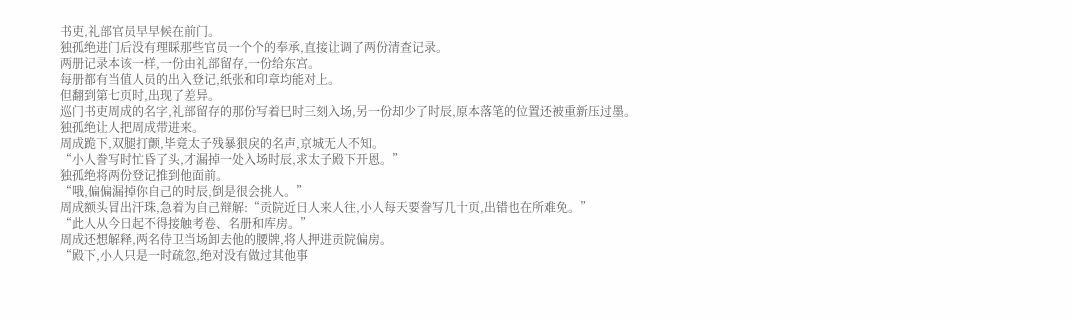书吏,礼部官员早早候在前门。
独孤绝进门后没有理睬那些官员一个个的奉承,直接让调了两份清查记录。
两册记录本该一样,一份由礼部留存,一份给东宫。
每册都有当值人员的出入登记,纸张和印章均能对上。
但翻到第七页时,出现了差异。
巡门书吏周成的名字,礼部留存的那份写着巳时三刻入场,另一份却少了时辰,原本落笔的位置还被重新压过墨。
独孤绝让人把周成带进来。
周成跪下,双腿打颤,毕竟太子残暴狠戾的名声,京城无人不知。
“小人誊写时忙昏了头,才漏掉一处入场时辰,求太子殿下开恩。”
独孤绝将两份登记推到他面前。
“哦,偏偏漏掉你自己的时辰,倒是很会挑人。”
周成额头冒出汗珠,急着为自己辩解:“贡院近日人来人往,小人每天要誊写几十页,出错也在所难免。”
“此人从今日起不得接触考卷、名册和库房。”
周成还想解释,两名侍卫当场卸去他的腰牌,将人押进贡院偏房。
“殿下,小人只是一时疏忽,绝对没有做过其他事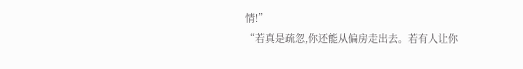情!”
“若真是疏忽,你还能从偏房走出去。若有人让你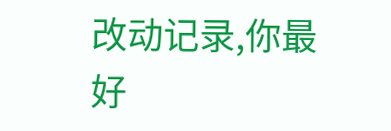改动记录,你最好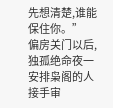先想清楚,谁能保住你。”
偏房关门以后,独孤绝命夜一安排枭阁的人接手审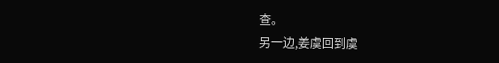查。
另一边,姜虞回到虞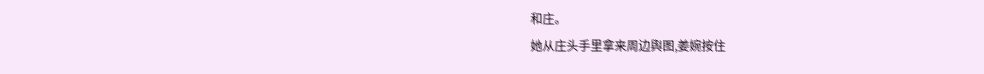和庄。
她从庄头手里拿来周边舆图,姜婉按住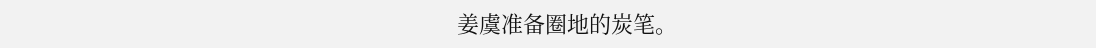姜虞准备圈地的炭笔。